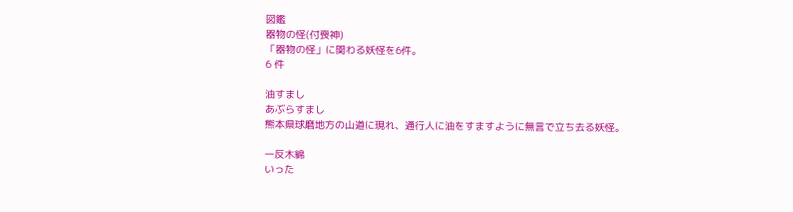図鑑
器物の怪(付喪神)
「器物の怪」に関わる妖怪を6件。
6 件

油すまし
あぶらすまし
熊本県球磨地方の山道に現れ、通行人に油をすますように無言で立ち去る妖怪。

一反木綿
いった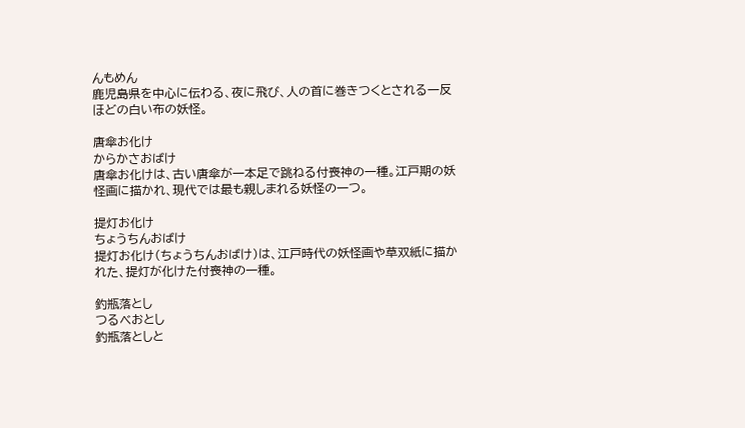んもめん
鹿児島県を中心に伝わる、夜に飛び、人の首に巻きつくとされる一反ほどの白い布の妖怪。

唐傘お化け
からかさおばけ
唐傘お化けは、古い唐傘が一本足で跳ねる付喪神の一種。江戸期の妖怪画に描かれ、現代では最も親しまれる妖怪の一つ。

提灯お化け
ちょうちんおばけ
提灯お化け(ちょうちんおばけ)は、江戸時代の妖怪画や草双紙に描かれた、提灯が化けた付喪神の一種。

釣瓶落とし
つるべおとし
釣瓶落としと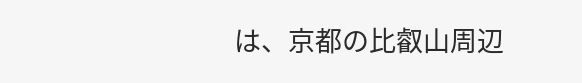は、京都の比叡山周辺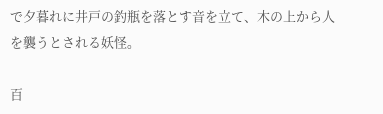で夕暮れに井戸の釣瓶を落とす音を立て、木の上から人を襲うとされる妖怪。

百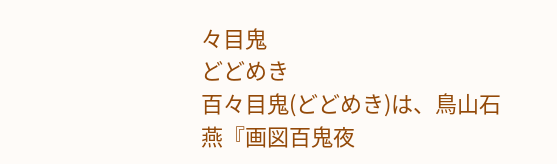々目鬼
どどめき
百々目鬼(どどめき)は、鳥山石燕『画図百鬼夜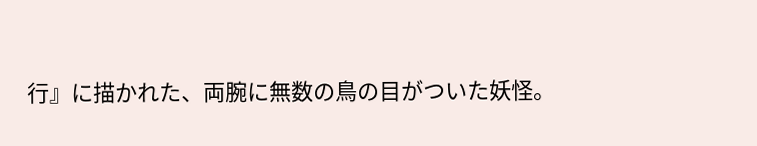行』に描かれた、両腕に無数の鳥の目がついた妖怪。